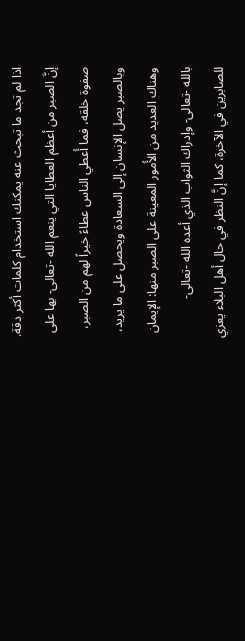اذا لم تجد ما تبحث عنه يمكنك استخدام كلمات أكثر دقة.
إنَّ الصبر من أعظم العطايا التي ينعم الله -تعالى- بها على صفوة خلقه، فما أُعطي الناس عطاءً خيراً لهم من الصبر، وبالصبر يصل الإنسان إلى السعادة ويحصل على ما يريد، وهناك العديد من الأُمور المعينة على الصبر منها: الإيمان بالله -تعالى- وإدراك الثواب الذي أعده الله -تعالى- للصابرين في الآخرة، كما إنَّ النظر في حال أهل البلاء يعزي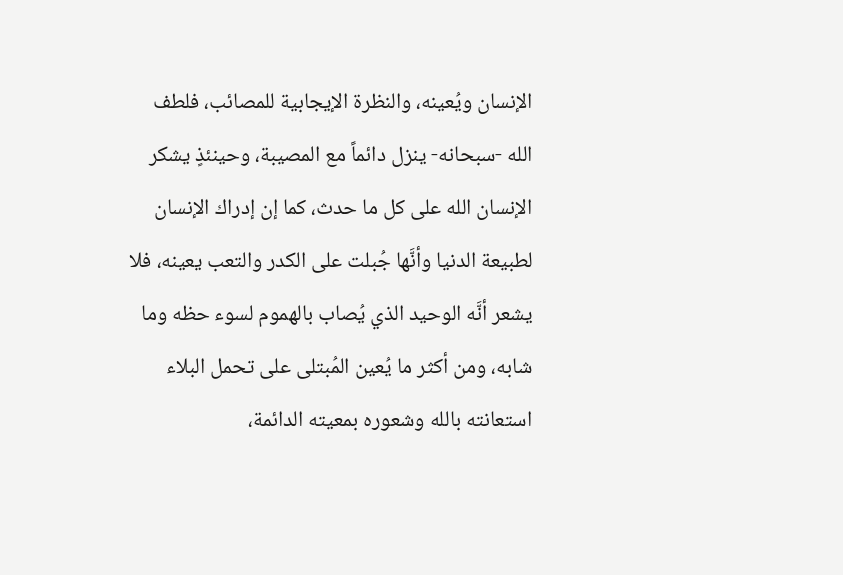الإنسان ويُعينه، والنظرة الإيجابية للمصائب، فلطف الله -سبحانه- ينزل دائماً مع المصيبة، وحينئذٍ يشكر الإنسان الله على كل ما حدث، كما إن إدراك الإنسان لطبيعة الدنيا وأنَّها جُبلت على الكدر والتعب يعينه، فلا يشعر أنَّه الوحيد الذي يُصاب بالهموم لسوء حظه وما شابه، ومن أكثر ما يُعين المُبتلى على تحمل البلاء استعانته بالله وشعوره بمعيته الدائمة،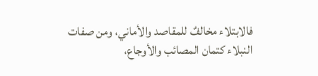فالابتلاء مخالفٌ للمقاصد والأماني، ومن صفات النبلاء كتمان المصائب والأوجاع،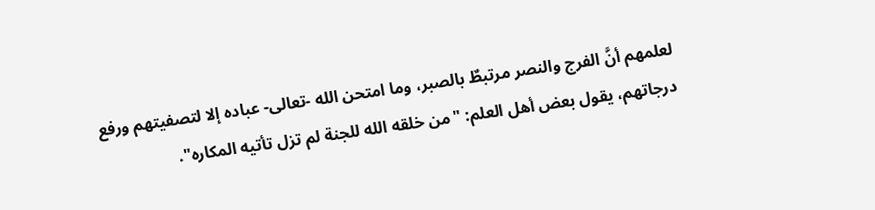لعلمهم أنَّ الفرج والنصر مرتبطٌ بالصبر، وما امتحن الله -تعالى- عباده إلا لتصفيتهم ورفع درجاتهم، يقول بعض أهل العلم: "من خلقه الله للجنة لم تزل تأتيه المكاره".